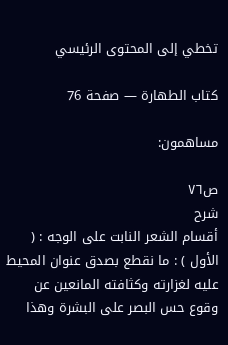تخطي إلى المحتوى الرئيسي

كتاب الطهارة — صفحة 76

مساهمون:

ص٧٦
شرح
أقسام الشعر النابت على الوجه : ( الأول ) : ما نقطع بصدق عنوان المحيط عليه لغزارته وكثافته المانعين عن وقوع حس البصر على البشرة وهذا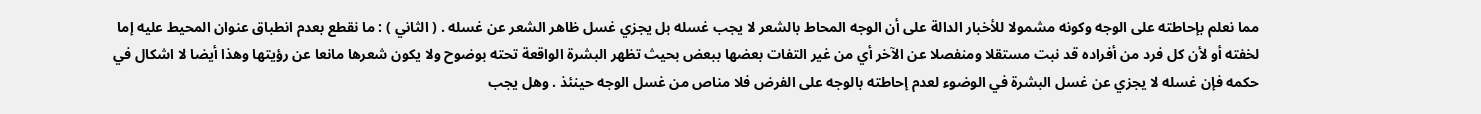مما نعلم بإحاطته على الوجه وكونه مشمولا للأخبار الدالة على أن الوجه المحاط بالشعر لا يجب غسله بل يجزي غسل ظاهر الشعر عن غسله . ( الثاني ) : ما نقطع بعدم انطباق عنوان المحيط عليه إما لخفته أو لأن كل فرد من أفراده قد نبت مستقلا ومنفصلا عن الآخر أي من غير التفات بعضها ببعض بحيث تظهر البشرة الواقعة تحته بوضوح ولا يكون شعرها مانعا عن رؤيتها وهذا أيضا لا اشكال في حكمه فإن غسله لا يجزي عن غسل البشرة في الوضوء لعدم إحاطته بالوجه على الفرض فلا مناص من غسل الوجه حينئذ . وهل يجب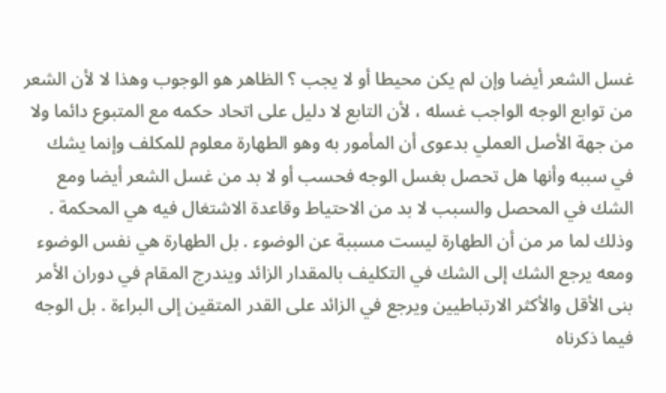غسل الشعر أيضا وإن لم يكن محيطا أو لا يجب ؟ الظاهر هو الوجوب وهذا لا لأن الشعر من توابع الوجه الواجب غسله ، لأن التابع لا دليل على اتحاد حكمه مع المتبوع دائما ولا من جهة الأصل العملي بدعوى أن المأمور به وهو الطهارة معلوم للمكلف وإنما يشك في سببه وأنها هل تحصل بغسل الوجه فحسب أو لا بد من غسل الشعر أيضا ومع الشك في المحصل والسبب لا بد من الاحتياط وقاعدة الاشتغال فيه هي المحكمة . وذلك لما مر من أن الطهارة ليست مسببة عن الوضوء . بل الطهارة هي نفس الوضوء ومعه يرجع الشك إلى الشك في التكليف بالمقدار الزائد ويندرج المقام في دوران الأمر بنى الأقل والأكثر الارتباطيين ويرجع في الزائد على القدر المتقين إلى البراءة . بل الوجه فيما ذكرناه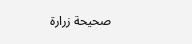صحيحة زرارة